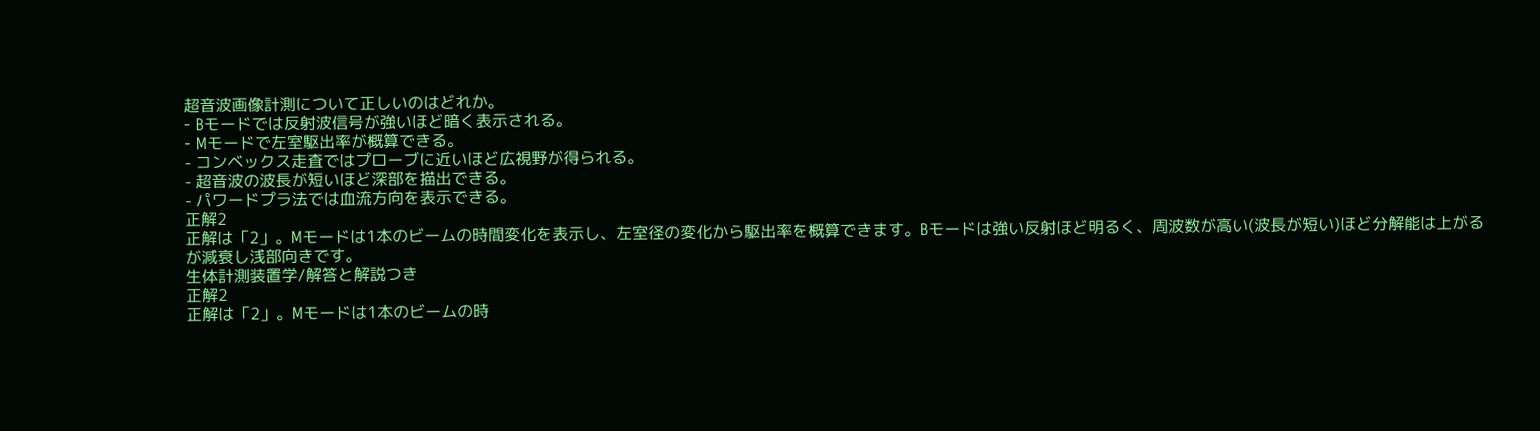超音波画像計測について正しいのはどれか。
- Bモードでは反射波信号が強いほど暗く表示される。
- Mモードで左室駆出率が概算できる。
- コンベックス走査ではプローブに近いほど広視野が得られる。
- 超音波の波長が短いほど深部を描出できる。
- パワードプラ法では血流方向を表示できる。
正解2
正解は「2」。Mモードは1本のビームの時間変化を表示し、左室径の変化から駆出率を概算できます。Bモードは強い反射ほど明るく、周波数が高い(波長が短い)ほど分解能は上がるが減衰し浅部向きです。
生体計測装置学/解答と解説つき
正解2
正解は「2」。Mモードは1本のビームの時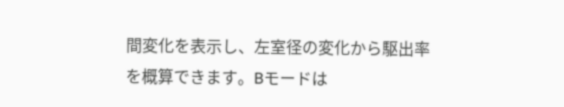間変化を表示し、左室径の変化から駆出率を概算できます。Bモードは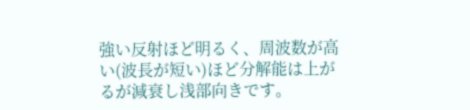強い反射ほど明るく、周波数が高い(波長が短い)ほど分解能は上がるが減衰し浅部向きです。